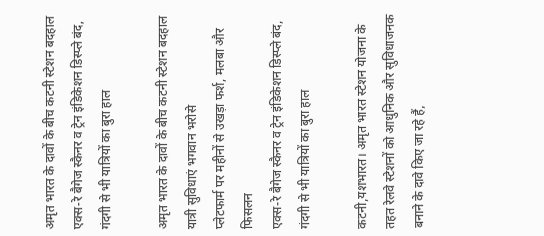अमृत भारत के दावों के बीच कटनी स्टेशन बदहाल
एक्स-रे बैगेज स्कैनर व ट्रेन इंडिकेशन डिस्प्ले बंद, गंदगी से भी यात्रियों का बुरा हाल

अमृत भारत के दावों के बीच कटनी स्टेशन बदहाल
यात्री सुविधाएं भगवान भरोसे
प्लेटफार्म पर महीनों से उखड़ा फर्श, मलबा और फिसलन
एक्स-रे बैगेज स्कैनर व ट्रेन इंडिकेशन डिस्प्ले बंद, गंदगी से भी यात्रियों का बुरा हाल

कटनी,यशभारत। अमृत भारत स्टेशन योजना के तहत रेलवे स्टेशनों को आधुनिक और सुविधाजनक बनाने के दावे किए जा रहे हैं,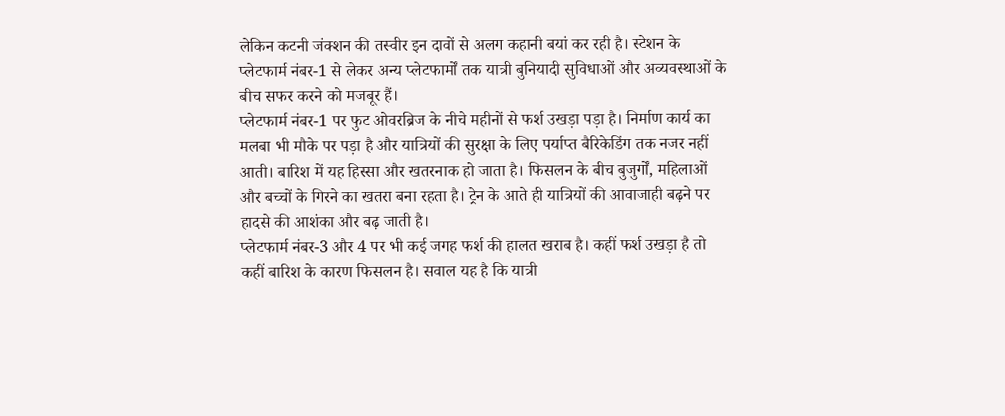लेकिन कटनी जंक्शन की तस्वीर इन दावों से अलग कहानी बयां कर रही है। स्टेशन के प्लेटफार्म नंबर-1 से लेकर अन्य प्लेटफार्मों तक यात्री बुनियादी सुविधाओं और अव्यवस्थाओं के बीच सफर करने को मजबूर हैं।
प्लेटफार्म नंबर-1 पर फुट ओवरब्रिज के नीचे महीनों से फर्श उखड़ा पड़ा है। निर्माण कार्य का मलबा भी मौके पर पड़ा है और यात्रियों की सुरक्षा के लिए पर्याप्त बैरिकेडिंग तक नजर नहीं आती। बारिश में यह हिस्सा और खतरनाक हो जाता है। फिसलन के बीच बुजुर्गों, महिलाओं और बच्चों के गिरने का खतरा बना रहता है। ट्रेन के आते ही यात्रियों की आवाजाही बढ़ने पर हादसे की आशंका और बढ़ जाती है।
प्लेटफार्म नंबर-3 और 4 पर भी कई जगह फर्श की हालत खराब है। कहीं फर्श उखड़ा है तो कहीं बारिश के कारण फिसलन है। सवाल यह है कि यात्री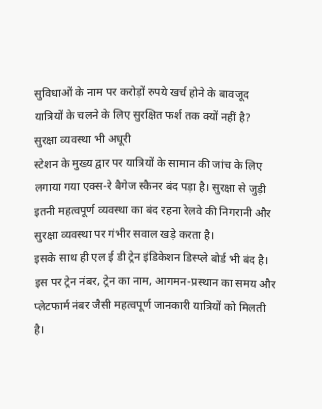सुविधाओं के नाम पर करोड़ों रुपये खर्च होने के बावजूद यात्रियों के चलने के लिए सुरक्षित फर्श तक क्यों नहीं है?
सुरक्षा व्यवस्था भी अधूरी
स्टेशन के मुख्य द्वार पर यात्रियों के सामान की जांच के लिए लगाया गया एक्स-रे बैगेज स्कैनर बंद पड़ा है। सुरक्षा से जुड़ी इतनी महत्वपूर्ण व्यवस्था का बंद रहना रेलवे की निगरानी और सुरक्षा व्यवस्था पर गंभीर सवाल खड़े करता है।
इसके साथ ही एल ई डी ट्रेन इंडिकेशन डिस्प्ले बोर्ड भी बंद है। इस पर ट्रेन नंबर, ट्रेन का नाम, आगमन-प्रस्थान का समय और प्लेटफार्म नंबर जैसी महत्वपूर्ण जानकारी यात्रियों को मिलती है।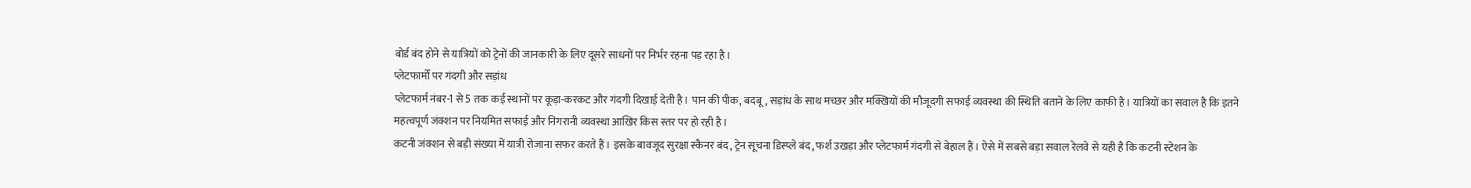बोर्ड बंद होने से यात्रियों को ट्रेनों की जानकारी के लिए दूसरे साधनों पर निर्भर रहना पड़ रहा है।
प्लेटफार्मों पर गंदगी और सड़ांध
प्लेटफार्म नंबर-1 से 5 तक कई स्थानों पर कूड़ा-करकट और गंदगी दिखाई देती है। पान की पीक, बदबू, सड़ांध के साथ मच्छर और मक्खियों की मौजूदगी सफाई व्यवस्था की स्थिति बताने के लिए काफी है। यात्रियों का सवाल है कि इतने महत्वपूर्ण जंक्शन पर नियमित सफाई और निगरानी व्यवस्था आखिर किस स्तर पर हो रही है।
कटनी जंक्शन से बड़ी संख्या में यात्री रोजाना सफर करते हैं। इसके बावजूद सुरक्षा स्कैनर बंद, ट्रेन सूचना डिस्प्ले बंद, फर्श उखड़ा और प्लेटफार्म गंदगी से बेहाल हैं। ऐसे में सबसे बड़ा सवाल रेलवे से यही है कि कटनी स्टेशन के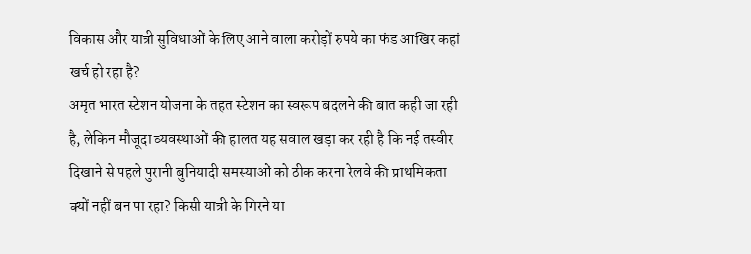विकास और यात्री सुविधाओं के लिए आने वाला करोड़ों रुपये का फंड आखिर कहां खर्च हो रहा है?
अमृत भारत स्टेशन योजना के तहत स्टेशन का स्वरूप बदलने की बात कही जा रही है, लेकिन मौजूदा व्यवस्थाओं की हालत यह सवाल खड़ा कर रही है कि नई तस्वीर दिखाने से पहले पुरानी बुनियादी समस्याओं को ठीक करना रेलवे की प्राथमिकता क्यों नहीं बन पा रहा? किसी यात्री के गिरने या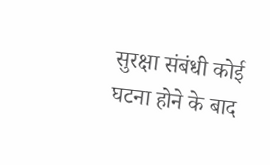सुरक्षा संबंधी कोई घटना होने के बाद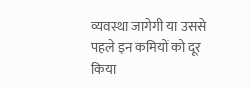व्यवस्था जागेगी या उससे पहले इन कमियों को दूर किया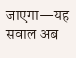जाएगा—यह सवाल अब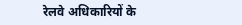रेलवे अधिकारियों के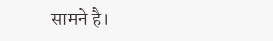सामने है।